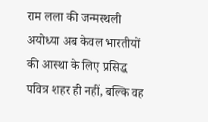राम लला की जन्मस्थली अयोध्या अब केवल भारतीयों की आस्था के लिए प्रसिद्ध पवित्र शहर ही नहीं, बल्कि वह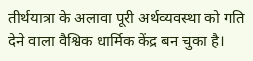तीर्थयात्रा के अलावा पूरी अर्थव्यवस्था को गति देने वाला वैश्विक धार्मिक केंद्र बन चुका है।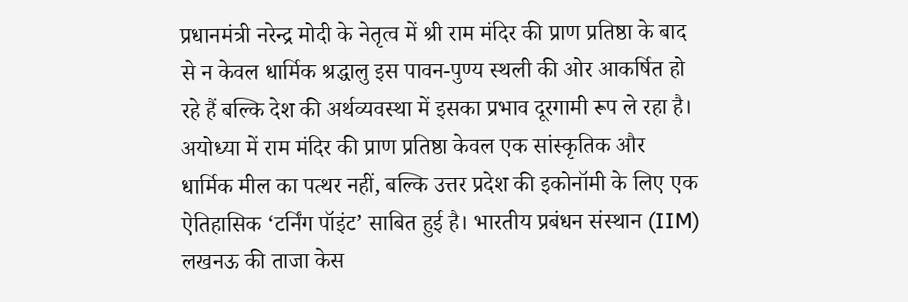प्रधानमंत्री नरेन्द्र मोदी के नेतृत्व में श्री राम मंदिर की प्राण प्रतिष्ठा के बाद से न केवल धार्मिक श्रद्धालु इस पावन-पुण्य स्थली की ओर आकर्षित हो रहे हैं बल्कि देश की अर्थव्यवस्था में इसका प्रभाव दूरगामी रूप ले रहा है। अयोध्या में राम मंदिर की प्राण प्रतिष्ठा केवल एक सांस्कृतिक और धार्मिक मील का पत्थर नहीं, बल्कि उत्तर प्रदेश की इकोनॉमी के लिए एक ऐतिहासिक ‘टर्निंग पॉइंट’ साबित हुई है। भारतीय प्रबंधन संस्थान (IIM) लखनऊ की ताजा केस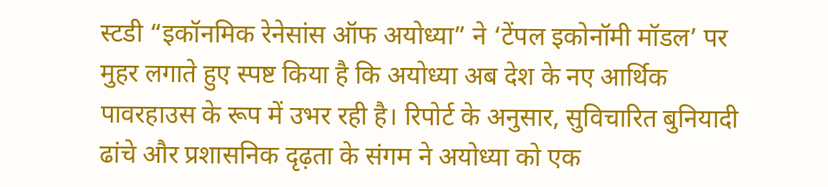स्टडी “इकॉनमिक रेनेसांस ऑफ अयोध्या” ने ‘टेंपल इकोनॉमी मॉडल’ पर मुहर लगाते हुए स्पष्ट किया है कि अयोध्या अब देश के नए आर्थिक पावरहाउस के रूप में उभर रही है। रिपोर्ट के अनुसार, सुविचारित बुनियादी ढांचे और प्रशासनिक दृढ़ता के संगम ने अयोध्या को एक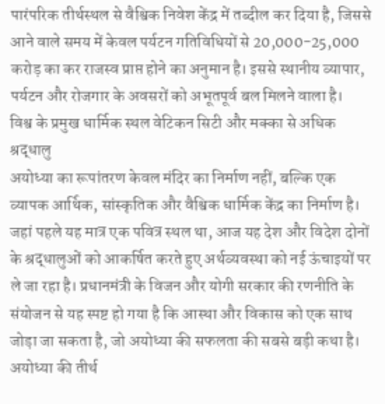पारंपरिक तीर्थस्थल से वैश्विक निवेश केंद्र में तब्दील कर दिया है, जिससे आने वाले समय में केवल पर्यटन गतिविधियों से 20,000-25,000 करोड़ का कर राजस्व प्राप्त होने का अनुमान है। इससे स्थानीय व्यापार, पर्यटन और रोजगार के अवसरों को अभूतपूर्व बल मिलने वाला है।
विश्व के प्रमुख धार्मिक स्थल वेटिकन सिटी और मक्का से अधिक श्रद्धालु
अयोध्या का रूपांतरण केवल मंदिर का निर्माण नहीं, बल्कि एक व्यापक आर्थिक, सांस्कृतिक और वैश्विक धार्मिक केंद्र का निर्माण है। जहां पहले यह मात्र एक पवित्र स्थल था, आज यह देश और विदेश दोनों के श्रद्धालुओं को आकर्षित करते हुए अर्थव्यवस्था को नई ऊंचाइयों पर ले जा रहा है। प्रधानमंत्री के विजन और योगी सरकार की रणनीति के संयोजन से यह स्पष्ट हो गया है कि आस्था और विकास को एक साथ जोड़ा जा सकता है, जो अयोध्या की सफलता की सबसे बड़ी कथा है। अयोध्या की तीर्थ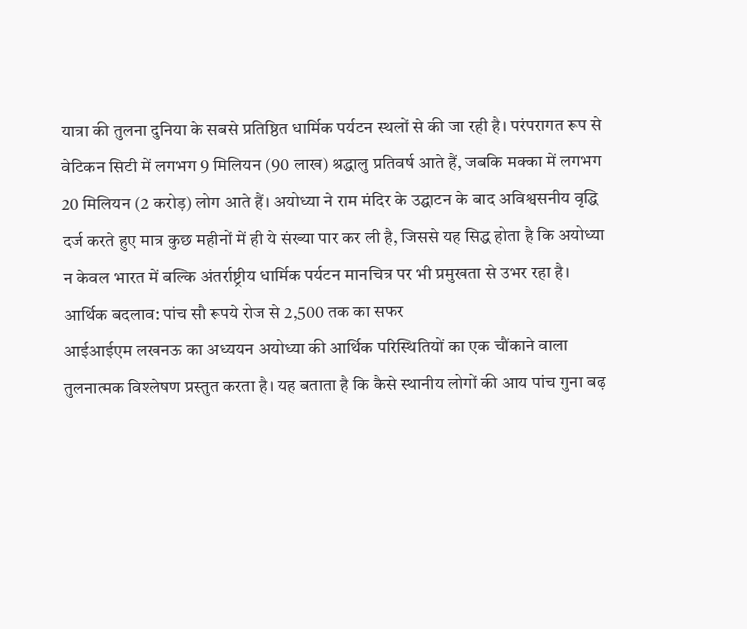यात्रा की तुलना दुनिया के सबसे प्रतिष्ठित धार्मिक पर्यटन स्थलों से की जा रही है। परंपरागत रूप से वेटिकन सिटी में लगभग 9 मिलियन (90 लाख) श्रद्धालु प्रतिवर्ष आते हैं, जबकि मक्का में लगभग 20 मिलियन (2 करोड़) लोग आते हैं। अयोध्या ने राम मंदिर के उद्घाटन के बाद अविश्वसनीय वृद्धि दर्ज करते हुए मात्र कुछ महीनों में ही ये संख्या पार कर ली है, जिससे यह सिद्ध होता है कि अयोध्या न केवल भारत में बल्कि अंतर्राष्ट्रीय धार्मिक पर्यटन मानचित्र पर भी प्रमुखता से उभर रहा है।
आर्थिक बदलाव: पांच सौ रूपये रोज से 2,500 तक का सफर
आईआईएम लखनऊ का अध्ययन अयोध्या की आर्थिक परिस्थितियों का एक चौंकाने वाला तुलनात्मक विश्लेषण प्रस्तुत करता है। यह बताता है कि कैसे स्थानीय लोगों की आय पांच गुना बढ़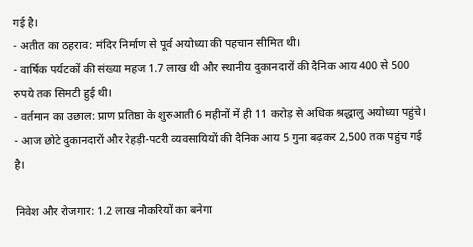गई है।
- अतीत का ठहराव: मंदिर निर्माण से पूर्व अयोध्या की पहचान सीमित थी।
- वार्षिक पर्यटकों की संख्या महज 1.7 लाख थी और स्थानीय दुकानदारों की दैनिक आय 400 से 500 रुपये तक सिमटी हुई थी।
- वर्तमान का उछाल: प्राण प्रतिष्ठा के शुरुआती 6 महीनों में ही 11 करोड़ से अधिक श्रद्धालु अयोध्या पहुंचे।
- आज छोटे दुकानदारों और रेहड़ी-पटरी व्यवसायियों की दैनिक आय 5 गुना बढ़कर 2,500 तक पहुंच गई है।

निवेश और रोजगार: 1.2 लाख नौकरियों का बनेगा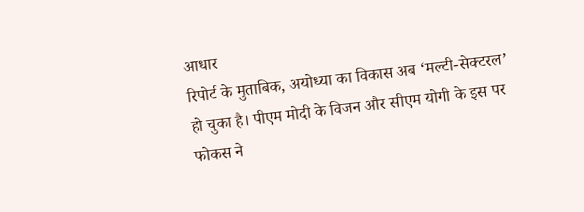आधार
रिपोर्ट के मुताबिक, अयोध्या का विकास अब ‘मल्टी-सेक्टरल’ हो चुका है। पीएम मोदी के विजन और सीएम योगी के इस पर फोकस ने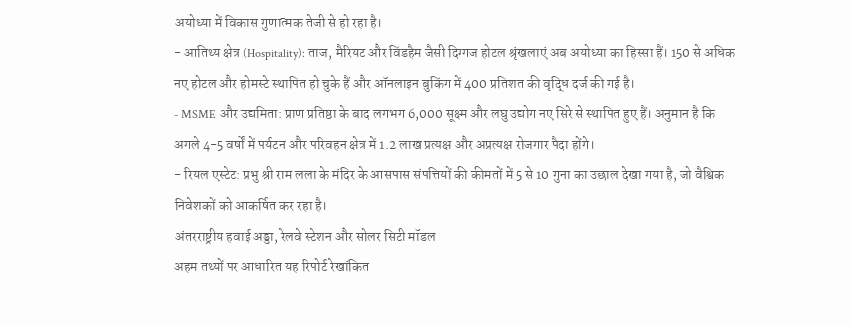अयोध्या में विकास गुणात्मक तेजी से हो रहा है।
- आतिथ्य क्षेत्र (Hospitality): ताज, मैरियट और विंडहैम जैसी दिग्गज होटल श्रृंखलाएं अब अयोध्या का हिस्सा हैं। 150 से अधिक नए होटल और होमस्टे स्थापित हो चुके हैं और ऑनलाइन बुकिंग में 400 प्रतिशत की वृद्धि दर्ज की गई है।
- MSME और उद्यमिता: प्राण प्रतिष्ठा के बाद लगभग 6,000 सूक्ष्म और लघु उद्योग नए सिरे से स्थापित हुए हैं। अनुमान है कि अगले 4-5 वर्षों में पर्यटन और परिवहन क्षेत्र में 1.2 लाख प्रत्यक्ष और अप्रत्यक्ष रोजगार पैदा होंगे।
- रियल एस्टेट: प्रभु श्री राम लला के मंदिर के आसपास संपत्तियों की कीमतों में 5 से 10 गुना का उछाल देखा गया है, जो वैश्विक निवेशकों को आकर्षित कर रहा है।
अंतरराष्ट्रीय हवाई अड्डा, रेलवे स्टेशन और सोलर सिटी मॉडल
अहम तथ्यों पर आधारित यह रिपोर्ट रेखांकित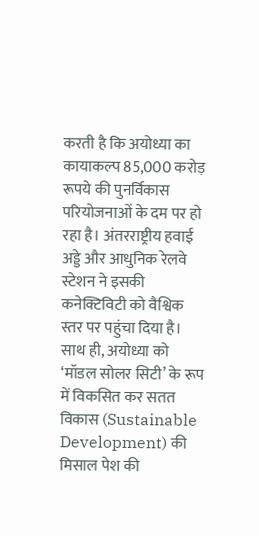करती है कि अयोध्या का कायाकल्प 85,000 करोड़ रूपये की पुनर्विकास परियोजनाओं के दम पर हो रहा है। अंतरराष्ट्रीय हवाई अड्डे और आधुनिक रेलवे स्टेशन ने इसकी कनेक्टिविटी को वैश्विक स्तर पर पहुंचा दिया है। साथ ही, अयोध्या को ‘मॉडल सोलर सिटी’ के रूप में विकसित कर सतत विकास (Sustainable Development) की मिसाल पेश की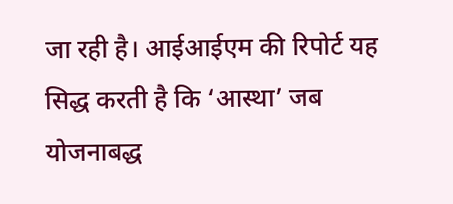जा रही है। आईआईएम की रिपोर्ट यह सिद्ध करती है कि ‘आस्था’ जब योजनाबद्ध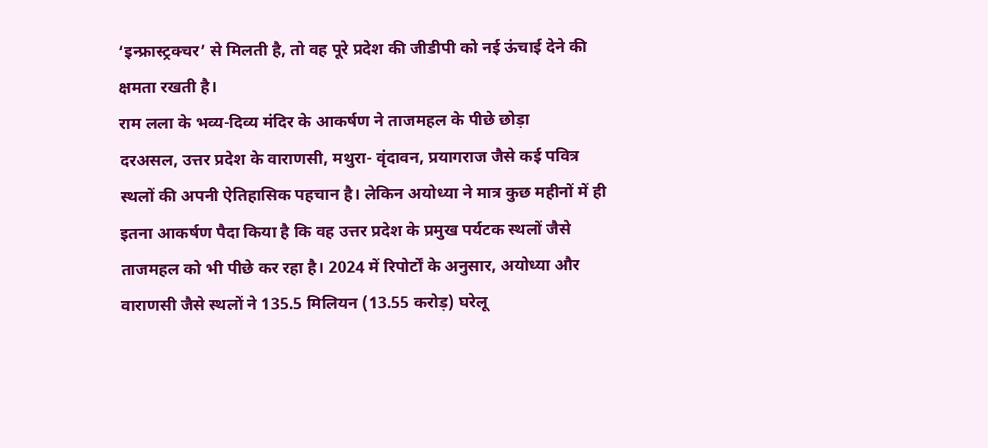‘इन्फ्रास्ट्रक्चर’ से मिलती है, तो वह पूरे प्रदेश की जीडीपी को नई ऊंचाई देने की क्षमता रखती है।
राम लला के भव्य-दिव्य मंदिर के आकर्षण ने ताजमहल के पीछे छोड़ा
दरअसल, उत्तर प्रदेश के वाराणसी, मथुरा- वृंदावन, प्रयागराज जैसे कई पवित्र स्थलों की अपनी ऐतिहासिक पहचान है। लेकिन अयोध्या ने मात्र कुछ महीनों में ही इतना आकर्षण पैदा किया है कि वह उत्तर प्रदेश के प्रमुख पर्यटक स्थलों जैसे ताजमहल को भी पीछे कर रहा है। 2024 में रिपोर्टों के अनुसार, अयोध्या और वाराणसी जैसे स्थलों ने 135.5 मिलियन (13.55 करोड़) घरेलू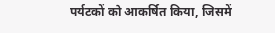पर्यटकों को आकर्षित किया, जिसमें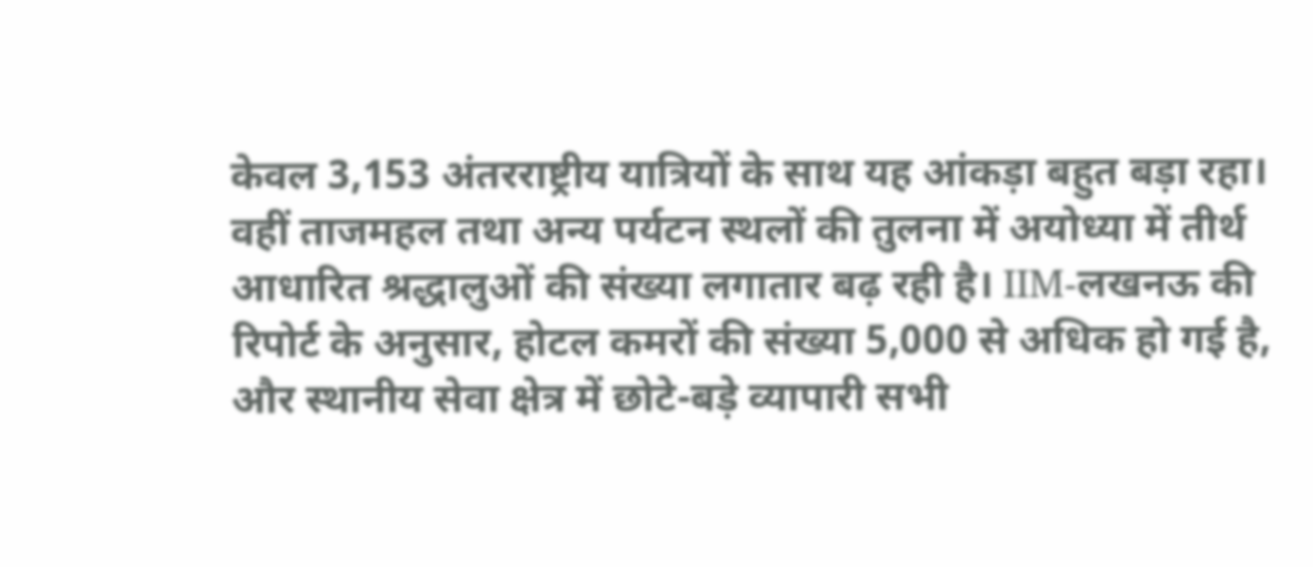केवल 3,153 अंतरराष्ट्रीय यात्रियों के साथ यह आंकड़ा बहुत बड़ा रहा। वहीं ताजमहल तथा अन्य पर्यटन स्थलों की तुलना में अयोध्या में तीर्थ आधारित श्रद्धालुओं की संख्या लगातार बढ़ रही है। IIM-लखनऊ की रिपोर्ट के अनुसार, होटल कमरों की संख्या 5,000 से अधिक हो गई है, और स्थानीय सेवा क्षेत्र में छोटे-बड़े व्यापारी सभी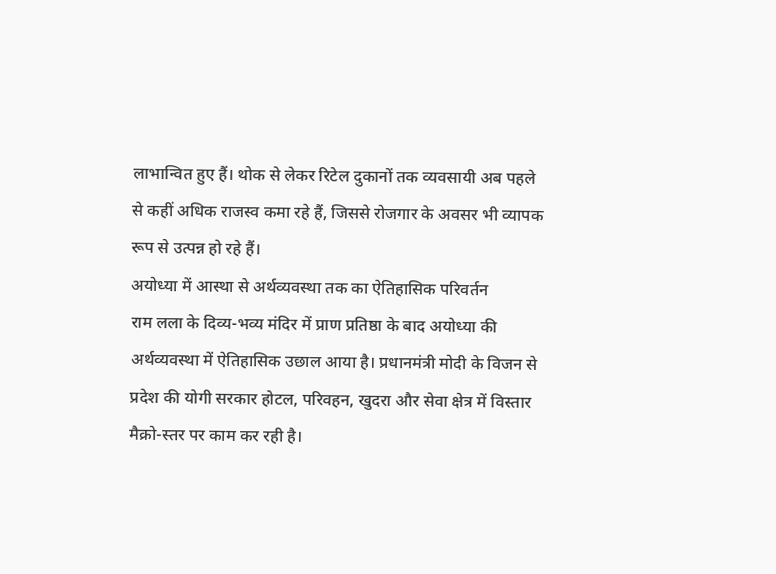लाभान्वित हुए हैं। थोक से लेकर रिटेल दुकानों तक व्यवसायी अब पहले से कहीं अधिक राजस्व कमा रहे हैं, जिससे रोजगार के अवसर भी व्यापक रूप से उत्पन्न हो रहे हैं।
अयोध्या में आस्था से अर्थव्यवस्था तक का ऐतिहासिक परिवर्तन
राम लला के दिव्य-भव्य मंदिर में प्राण प्रतिष्ठा के बाद अयोध्या की अर्थव्यवस्था में ऐतिहासिक उछाल आया है। प्रधानमंत्री मोदी के विजन से प्रदेश की योगी सरकार होटल, परिवहन, खुदरा और सेवा क्षेत्र में विस्तार मैक्रो-स्तर पर काम कर रही है।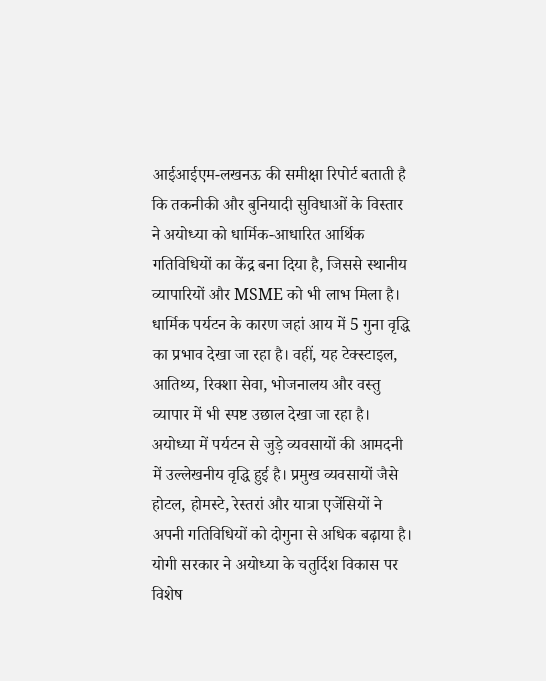आईआईएम-लखनऊ की समीक्षा रिपोर्ट बताती है कि तकनीकी और बुनियादी सुविधाओं के विस्तार ने अयोध्या को धार्मिक-आधारित आर्थिक गतिविधियों का केंद्र बना दिया है, जिससे स्थानीय व्यापारियों और MSME को भी लाभ मिला है। धार्मिक पर्यटन के कारण जहां आय में 5 गुना वृद्धि का प्रभाव देखा जा रहा है। वहीं, यह टेक्स्टाइल, आतिथ्य, रिक्शा सेवा, भोजनालय और वस्तु व्यापार में भी स्पष्ट उछाल देखा जा रहा है। अयोध्या में पर्यटन से जुड़े व्यवसायों की आमदनी में उल्लेखनीय वृद्धि हुई है। प्रमुख व्यवसायों जैसे होटल, होमस्टे, रेस्तरां और यात्रा एजेंसियों ने अपनी गतिविधियों को दोगुना से अधिक बढ़ाया है।
योगी सरकार ने अयोध्या के चतुर्दिश विकास पर विशेष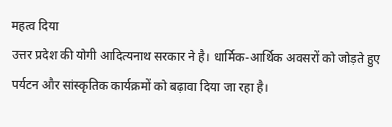महत्व दिया
उत्तर प्रदेश की योगी आदित्यनाथ सरकार ने है। धार्मिक-आर्थिक अवसरों को जोड़ते हुए पर्यटन और सांस्कृतिक कार्यक्रमों को बढ़ावा दिया जा रहा है।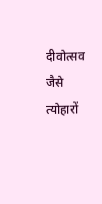दीवोत्सव जैसे त्योहारों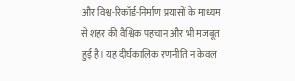और विश्व-रिकॉर्ड-निर्माण प्रयासों के माध्यम से शहर की वैश्विक पहचान और भी मजबूत हुई है। यह दीर्घकालिक रणनीति न केवल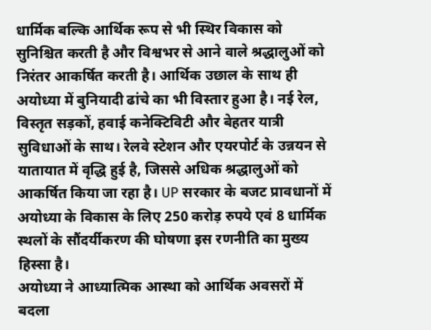धार्मिक बल्कि आर्थिक रूप से भी स्थिर विकास को सुनिश्चित करती है और विश्वभर से आने वाले श्रद्धालुओं को निरंतर आकर्षित करती है। आर्थिक उछाल के साथ ही अयोध्या में बुनियादी ढांचे का भी विस्तार हुआ है। नई रेल, विस्तृत सड़कों, हवाई कनेक्टिविटी और बेहतर यात्री सुविधाओं के साथ। रेलवे स्टेशन और एयरपोर्ट के उन्नयन से यातायात में वृद्धि हुई है, जिससे अधिक श्रद्धालुओं को आकर्षित किया जा रहा है। UP सरकार के बजट प्रावधानों में अयोध्या के विकास के लिए 250 करोड़ रुपये एवं 8 धार्मिक स्थलों के सौंदर्यीकरण की घोषणा इस रणनीति का मुख्य हिस्सा है।
अयोध्या ने आध्यात्मिक आस्था को आर्थिक अवसरों में बदला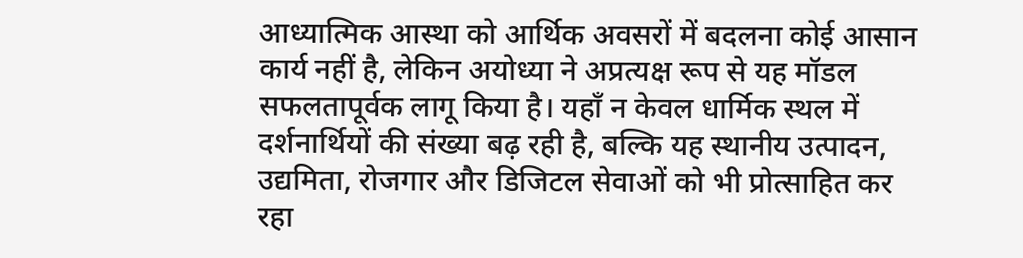आध्यात्मिक आस्था को आर्थिक अवसरों में बदलना कोई आसान कार्य नहीं है, लेकिन अयोध्या ने अप्रत्यक्ष रूप से यह मॉडल सफलतापूर्वक लागू किया है। यहाँ न केवल धार्मिक स्थल में दर्शनार्थियों की संख्या बढ़ रही है, बल्कि यह स्थानीय उत्पादन, उद्यमिता, रोजगार और डिजिटल सेवाओं को भी प्रोत्साहित कर रहा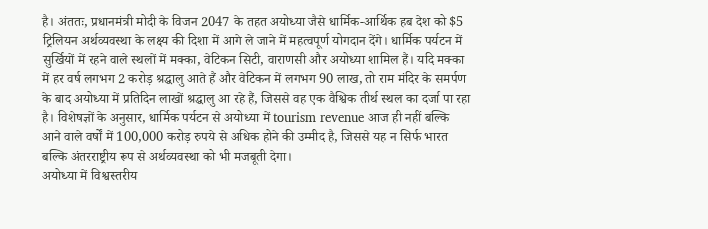है। अंततः, प्रधानमंत्री मोदी के विजन 2047 के तहत अयोध्या जैसे धार्मिक-आर्थिक हब देश को $5 ट्रिलियन अर्थव्यवस्था के लक्ष्य की दिशा में आगे ले जाने में महत्वपूर्ण योगदान देंगे। धार्मिक पर्यटन में सुर्खियों में रहने वाले स्थलों में मक्का, वेटिकन सिटी, वाराणसी और अयोध्या शामिल हैं। यदि मक्का में हर वर्ष लगभग 2 करोड़ श्रद्धालु आते हैं और वेटिकन में लगभग 90 लाख, तो राम मंदिर के समर्पण के बाद अयोध्या में प्रतिदिन लाखों श्रद्धालु आ रहे हैं, जिससे वह एक वैश्विक तीर्थ स्थल का दर्जा पा रहा है। विशेषज्ञों के अनुसार, धार्मिक पर्यटन से अयोध्या में tourism revenue आज ही नहीं बल्कि आने वाले वर्षों में 100,000 करोड़ रुपये से अधिक होने की उम्मीद है, जिससे यह न सिर्फ भारत बल्कि अंतरराष्ट्रीय रूप से अर्थव्यवस्था को भी मजबूती देगा।
अयोध्या में विश्वस्तरीय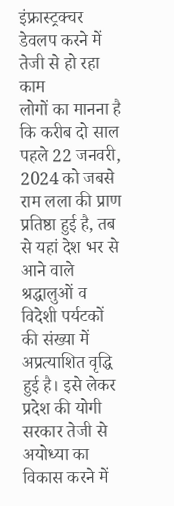इंफ्रास्ट्रक्चर डेवलप करने में तेजी से हो रहा काम
लोगों का मानना है कि करीब दो साल पहले 22 जनवरी, 2024 को जबसे राम लला की प्राण प्रतिष्ठा हुई है, तब से यहां देश भर से आने वाले श्रद्धालुओं व विदेशी पर्यटकों की संख्या में अप्रत्याशित वृद्धि हुई है। इसे लेकर प्रदेश की योगी सरकार तेजी से अयोध्या का विकास करने में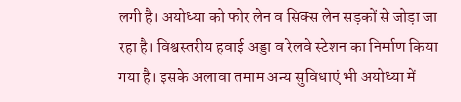लगी है। अयोध्या को फोर लेन व सिक्स लेन सड़कों से जोड़ा जा रहा है। विश्वस्तरीय हवाई अड्डा व रेलवे स्टेशन का निर्माण किया गया है। इसके अलावा तमाम अन्य सुविधाएं भी अयोध्या में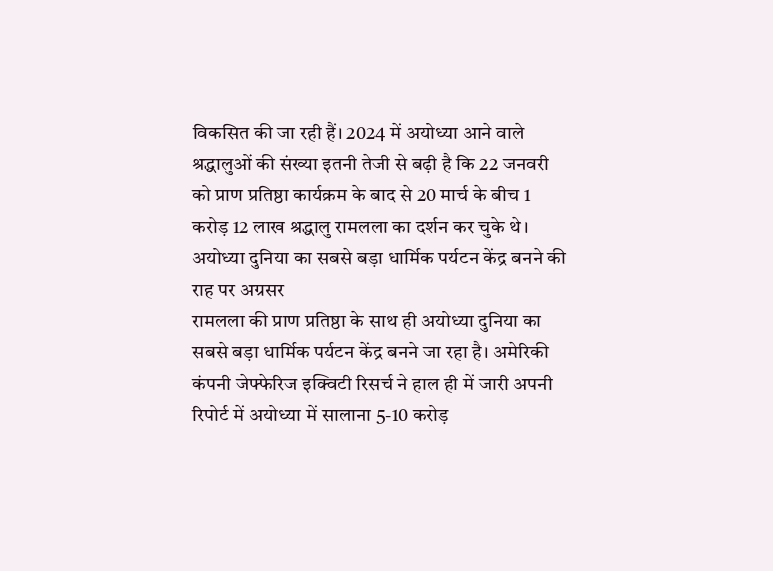विकसित की जा रही हैं। 2024 में अयोध्या आने वाले श्रद्धालुओं की संख्या इतनी तेजी से बढ़ी है कि 22 जनवरी को प्राण प्रतिष्ठा कार्यक्रम के बाद से 20 मार्च के बीच 1 करोड़ 12 लाख श्रद्धालु रामलला का दर्शन कर चुके थे।
अयोध्या दुनिया का सबसे बड़ा धार्मिक पर्यटन केंद्र बनने की राह पर अग्रसर
रामलला की प्राण प्रतिष्ठा के साथ ही अयोध्या दुनिया का सबसे बड़ा धार्मिक पर्यटन केंद्र बनने जा रहा है। अमेरिकी कंपनी जेफ्फेरिज इक्विटी रिसर्च ने हाल ही में जारी अपनी रिपोर्ट में अयोध्या में सालाना 5-10 करोड़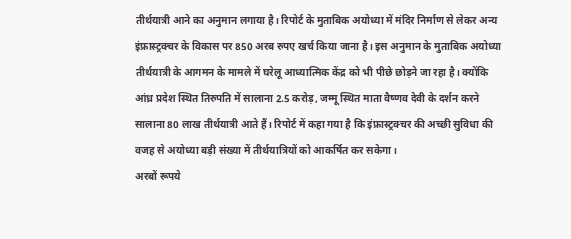तीर्थयात्री आने का अनुमान लगाया है। रिपोर्ट के मुताबिक अयोध्या में मंदिर निर्माण से लेकर अन्य इंफ्रास्ट्रक्चर के विकास पर 850 अरब रुपए खर्च किया जाना है। इस अनुमान के मुताबिक अयोध्या तीर्थयात्री के आगमन के मामले में घरेलू आध्यात्मिक केंद्र को भी पीछे छोड़ने जा रहा है। क्योंकि आंध्र प्रदेश स्थित तिरुपति में सालाना 2.5 करोड़, जम्मू स्थित माता वैष्णव देवी के दर्शन करने सालाना 80 लाख तीर्थयात्री आते हैं। रिपोर्ट में कहा गया है कि इंफ्रास्ट्रक्चर की अच्छी सुविधा की वजह से अयोध्या बड़ी संख्या में तीर्थयात्रियों को आकर्षित कर सकेगा।
अरबों रूपये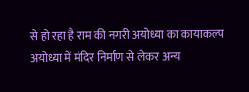से हो रहा है राम की नगरी अयोध्या का कायाकल्प
अयोध्या में मंदिर निर्माण से लेकर अन्य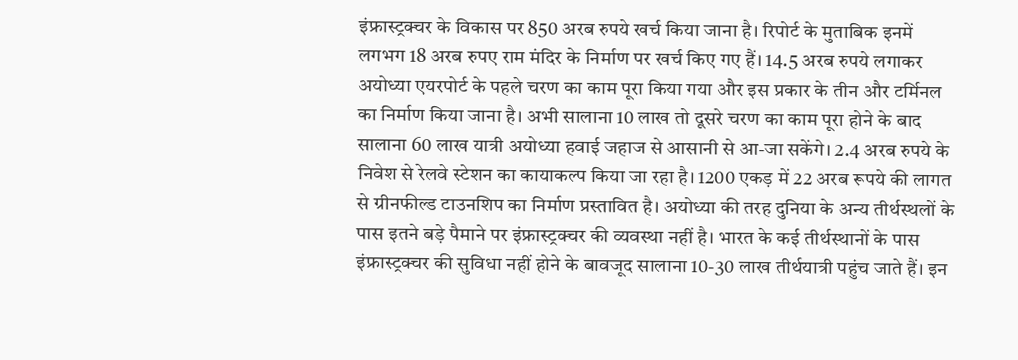इंफ्रास्ट्रक्चर के विकास पर 850 अरब रुपये खर्च किया जाना है। रिपोर्ट के मुताबिक इनमें लगभग 18 अरब रुपए राम मंदिर के निर्माण पर खर्च किए गए हैं। 14.5 अरब रुपये लगाकर अयोध्या एयरपोर्ट के पहले चरण का काम पूरा किया गया और इस प्रकार के तीन और टर्मिनल का निर्माण किया जाना है। अभी सालाना 10 लाख तो दूसरे चरण का काम पूरा होने के बाद सालाना 60 लाख यात्री अयोध्या हवाई जहाज से आसानी से आ-जा सकेंगे। 2.4 अरब रुपये के निवेश से रेलवे स्टेशन का कायाकल्प किया जा रहा है। 1200 एकड़ में 22 अरब रूपये की लागत से ग्रीनफील्ड टाउनशिप का निर्माण प्रस्तावित है। अयोध्या की तरह दुनिया के अन्य तीर्थस्थलों के पास इतने बड़े पैमाने पर इंफ्रास्ट्रक्चर की व्यवस्था नहीं है। भारत के कई तीर्थस्थानों के पास इंफ्रास्ट्रक्चर की सुविधा नहीं होने के बावजूद सालाना 10-30 लाख तीर्थयात्री पहुंच जाते हैं। इन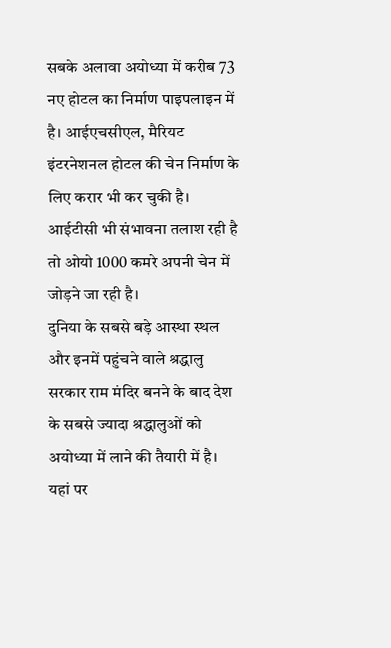सबके अलावा अयोध्या में करीब 73 नए होटल का निर्माण पाइपलाइन में है। आईएचसीएल, मैरियट इंटरनेशनल होटल की चेन निर्माण के लिए करार भी कर चुकी है। आईटीसी भी संभावना तलाश रही है तो ओयो 1000 कमरे अपनी चेन में जोड़ने जा रही है।
दुनिया के सबसे बड़े आस्था स्थल और इनमें पहुंचने वाले श्रद्धालु
सरकार राम मंदिर बनने के बाद देश के सबसे ज्यादा श्रद्धालुओं को अयोध्या में लाने की तैयारी में है। यहां पर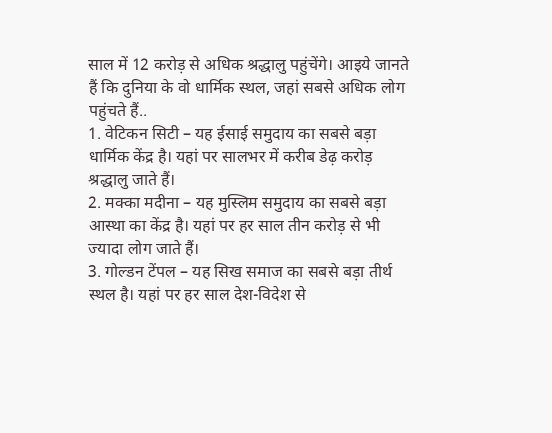साल में 12 करोड़ से अधिक श्रद्धालु पहुंचेंगे। आइये जानते हैं कि दुनिया के वो धार्मिक स्थल, जहां सबसे अधिक लोग पहुंचते हैं..
1. वेटिकन सिटी – यह ईसाई समुदाय का सबसे बड़ा धार्मिक केंद्र है। यहां पर सालभर में करीब डेढ़ करोड़ श्रद्धालु जाते हैं।
2. मक्का मदीना – यह मुस्लिम समुदाय का सबसे बड़ा आस्था का केंद्र है। यहां पर हर साल तीन करोड़ से भी ज्यादा लोग जाते हैं।
3. गोल्डन टेंपल – यह सिख समाज का सबसे बड़ा तीर्थ स्थल है। यहां पर हर साल देश-विदेश से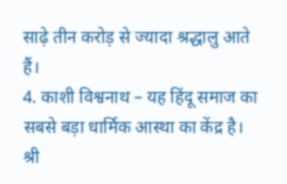साढ़े तीन करोड़ से ज्यादा श्रद्धालु आते हैं।
4. काशी विश्वनाथ – यह हिंदू समाज का सबसे बड़ा धार्मिक आस्था का केंद्र है। श्री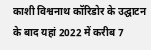काशी विश्वनाथ कॉरिडोर के उद्घाटन के बाद यहां 2022 में करीब 7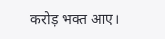करोड़ भक्त आए।